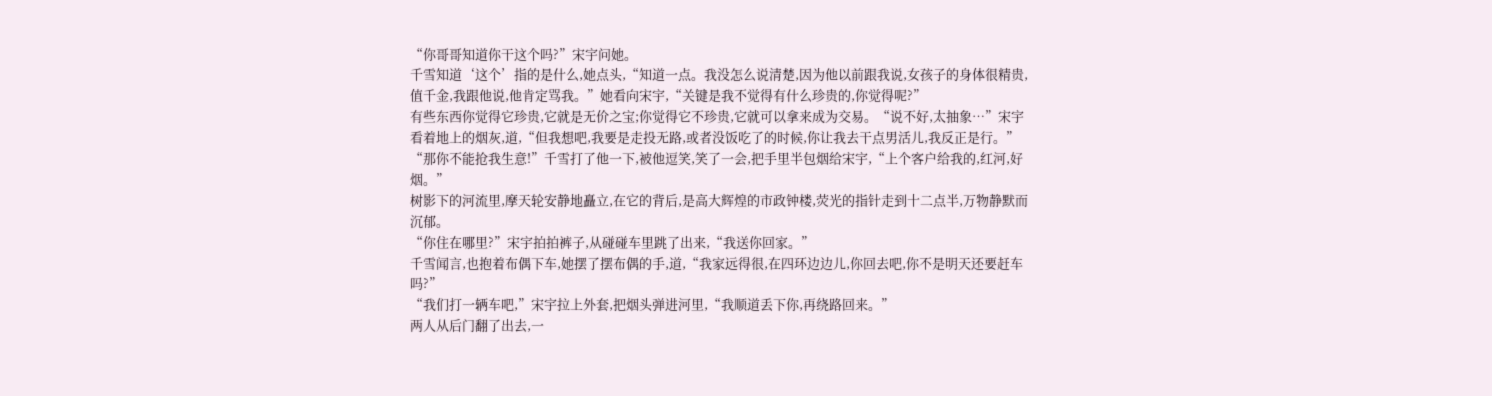“你哥哥知道你干这个吗?”宋宇问她。
千雪知道‘这个’指的是什么,她点头,“知道一点。我没怎么说清楚,因为他以前跟我说,女孩子的身体很精贵,值千金,我跟他说,他肯定骂我。”她看向宋宇,“关键是我不觉得有什么珍贵的,你觉得呢?”
有些东西你觉得它珍贵,它就是无价之宝;你觉得它不珍贵,它就可以拿来成为交易。“说不好,太抽象…”宋宇看着地上的烟灰,道,“但我想吧,我要是走投无路,或者没饭吃了的时候,你让我去干点男活儿,我反正是行。”
“那你不能抢我生意!”千雪打了他一下,被他逗笑,笑了一会,把手里半包烟给宋宇,“上个客户给我的,红河,好烟。”
树影下的河流里,摩天轮安静地矗立,在它的背后,是高大辉煌的市政钟楼,荧光的指针走到十二点半,万物静默而沉郁。
“你住在哪里?”宋宇拍拍裤子,从碰碰车里跳了出来,“我送你回家。”
千雪闻言,也抱着布偶下车,她摆了摆布偶的手,道,“我家远得很,在四环边边儿,你回去吧,你不是明天还要赶车吗?”
“我们打一辆车吧,”宋宇拉上外套,把烟头弹进河里,“我顺道丢下你,再绕路回来。”
两人从后门翻了出去,一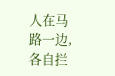人在马路一边,各自拦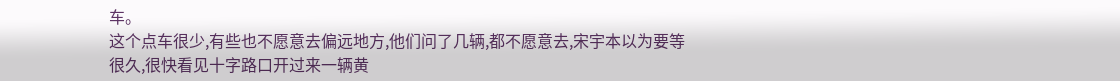车。
这个点车很少,有些也不愿意去偏远地方,他们问了几辆,都不愿意去,宋宇本以为要等很久,很快看见十字路口开过来一辆黄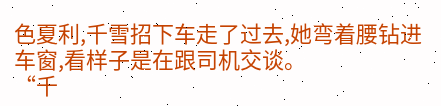色夏利,千雪招下车走了过去,她弯着腰钻进车窗,看样子是在跟司机交谈。
“千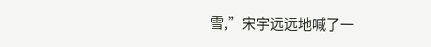雪,”宋宇远远地喊了一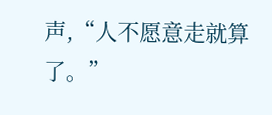声,“人不愿意走就算了。”